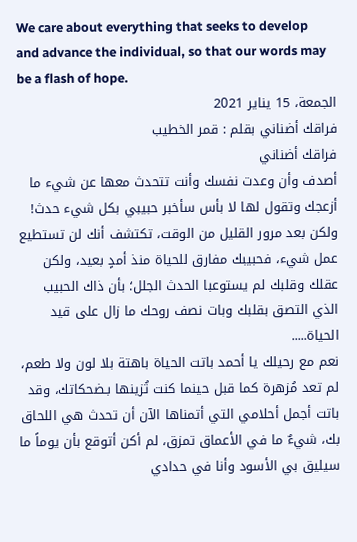We care about everything that seeks to develop and advance the individual, so that our words may be a flash of hope.
الجمعة، 15 يناير 2021
فراقك أضناني بقلم : قمر الخطيب
فراقك أضناني
أصدف وأن وعدت نفسك وأنت تتحدث معها عن شيء ما أزعجك وتقول لها لا بأس سأخبر حبيبي بكل شيء حدث! ولكن بعد مرور القليل من الوقت، تكتشف أنك لن تستطيع عمل شيء، فحبيبك مفارق للحياة منذ أمدٍ بعيد، ولكن عقلك وقلبك لم يستوعبا الحدث الجلل؛ بأن ذاك الحبيب الذي التصق بقلبك وبات نصف روحك ما زال على قيد الحياة.....
نعم مع رحيلك يا أحمد باتت الحياة باهتة بلا لون ولا طعم، لم تعد مُزهرة كما قبل حينما كنت تُزينها بـضحكاتك، وقد باتت أجمل أحلامي التي أتمناها الآن أن تحدث هي اللحاق بك، شيءٌ ما في الأعماق تمزق، لم أكن أتوقع بأن يوماً ما سيليق بي الأسود وأنا في حدادي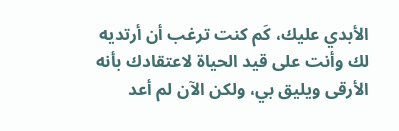الأبدي عليك، كَم كنت ترغب أن أرتديه لك وأنت على قيد الحياة لاعتقادك بأنه الأرقى ويليق بي، ولكن الآن لم أعد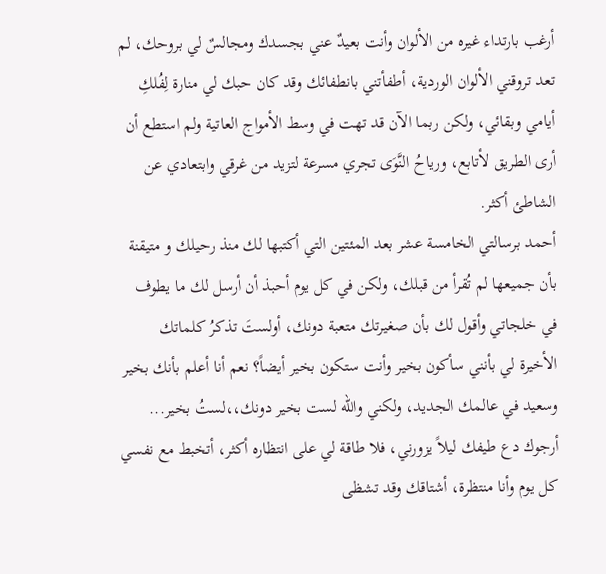أرغب بارتداء غيره من الألوان وأنت بعيدٌ عني بجسدك ومجالسٌ لي بروحك، لم تعد تروقني الألوان الوردية، أطفأتني بانطفائك وقد كان حبك لي منارة لِفُلكِ أيامي وبقائي، ولكن ربما الآن قد تهت في وسط الأمواج العاتية ولم استطع أن أرى الطريق لأتابع، ورياحُ النَّوَى تجري مسرعة لتزيد من غرقي وابتعادي عن الشاطئ أكثر.
أحمد برسالتي الخامسة عشر بعد المئتين التي أكتبها لك منذ رحيلك و متيقنة بأن جميعها لم تُقرأ من قبلك، ولكن في كل يوم أحبذ أن أرسل لك ما يطوف في خلجاتي وأقول لك بأن صغيرتك متعبة دونك، أولستَ تذكرُ كلماتك الأخيرة لي بأنني سأكون بخير وأنت ستكون بخير أيضاً؟ نعم أنا أعلم بأنك بخير وسعيد في عالمك الجديد، ولكني والله لست بخير دونك،،لستُ بخير...
أرجوك دع طيفك ليلاً يزورني، فلا طاقة لي على انتظاره أكثر، أتخبط مع نفسي كل يوم وأنا منتظرة، أشتاقك وقد تشظى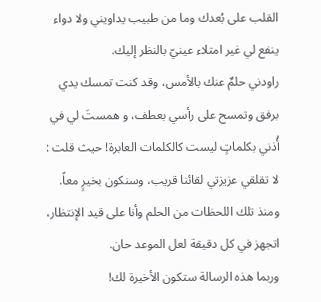القلب على بُعدك وما من طبيب يداويني ولا دواء ينفع لي غير امتلاء عينيّ بالنظر إليك.
راودني حلمٌ عنك بالأمس، وقد كنت تمسك يدي برفق وتمسح على رأسي بعطف، و همستَ لي في أُذني بكلماتٍ ليست كالكلمات العابرة! حيث قلت : لا تقلقي عزيزتي لقائنا قريب، وسنكون بخيرٍ معاً.
ومنذ تلك اللحظات من الحلم وأنا على قيد الإنتظار، اتجهز في كل دقيقة لعل الموعد حان.
وربما هذه الرسالة ستكون الأخيرة لك!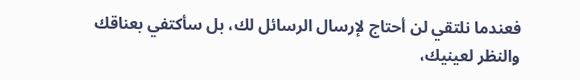فعندما نلتقي لن أحتاج لإرسال الرسائل لك، بل سأكتفي بعناقك والنظر لعينيك،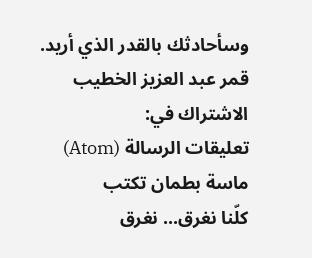وسأحادثك بالقدر الذي أريد.
قمر عبد العزيز الخطيب
الاشتراك في:
تعليقات الرسالة (Atom)
ماسة بطمان تكتب
كلّنا نغرق... نغرق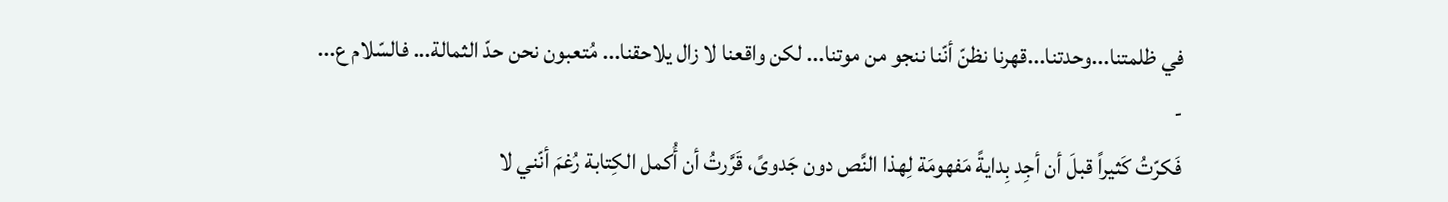في ظلمتنا...وحدتنا...قهرنا نظنّ أنّنا ننجو من موتنا... لكن واقعنا لا زال يلاحقنا... مُتعبون نحن حدّ الثمالة... فالسّلام ع...
-
فَكرّتُ كَثيراً قبلَ أن أجِد بِدايةً مَفهومَة لِهذا النَّص دون جَدوىً، قَرَّرتُ أن أُكمل الكِتابة رُغمَ أنّني لا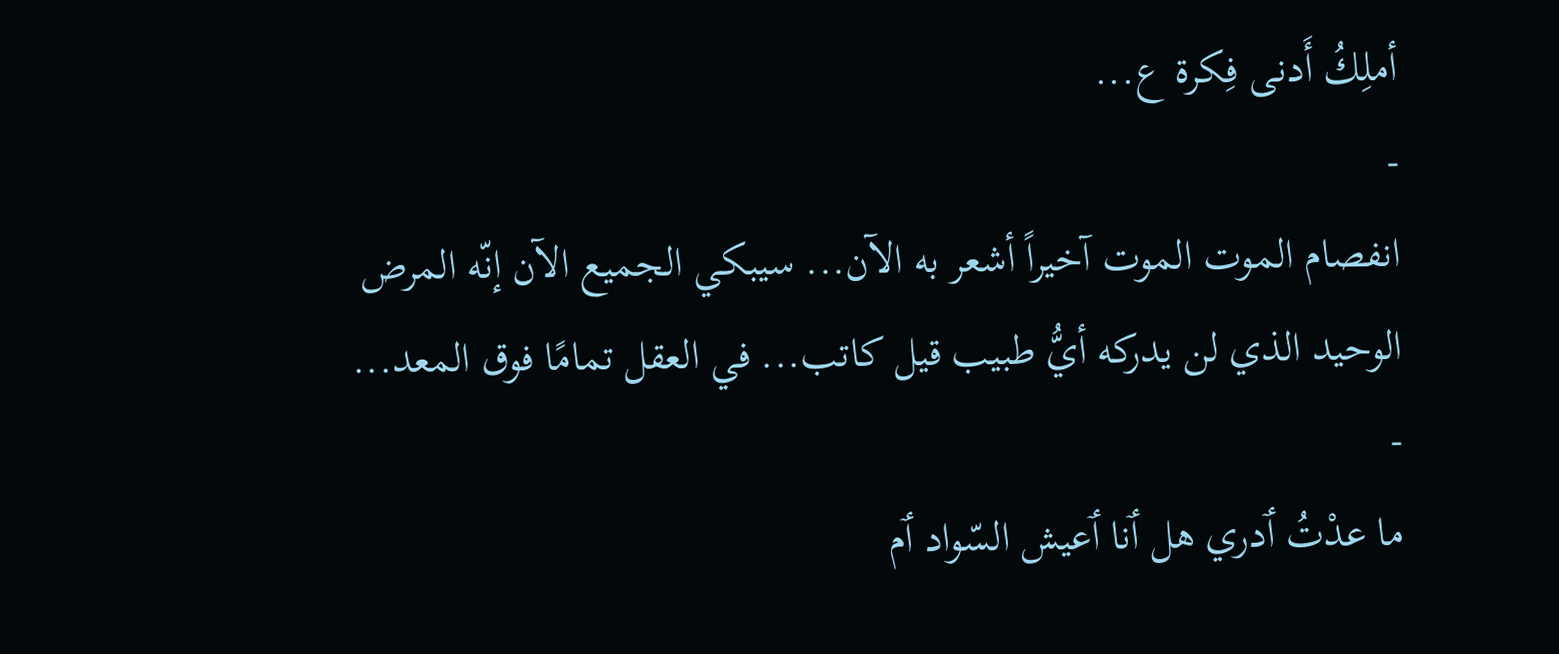أملِكُ أَدنى فِكرة ع...
-
انفصام الموت الموت آخيراً أشعر به الآن... سيبكي الجميع الآن إنّه المرض الوحيد الذي لن يدركه أيُّ طبيب قيل كاتب... في العقل تمامًا فوق المعد...
-
ما عدْتُ ٲدري هل ٲنا ٲعيش السّواد ٲم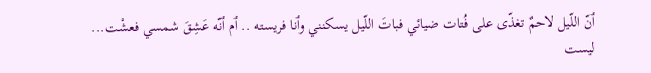ٲنّ اللّيل لاحمٌ تغذّى على فُتات ضيائي فباتَ اللّيل يسكنني وٲنا فريسته .. ٲم ٲنّه عَشِقَ شمسي فعشْت...
ليست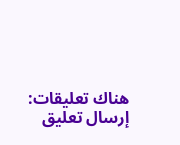هناك تعليقات:
إرسال تعليق